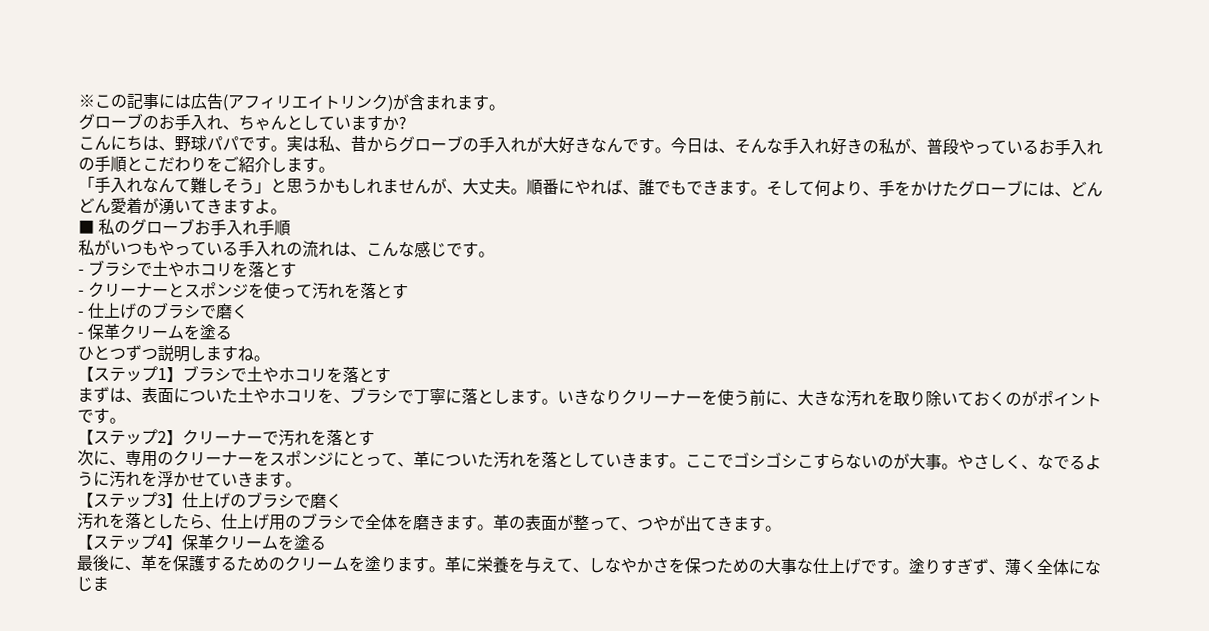※この記事には広告(アフィリエイトリンク)が含まれます。
グローブのお手入れ、ちゃんとしていますか?
こんにちは、野球パパです。実は私、昔からグローブの手入れが大好きなんです。今日は、そんな手入れ好きの私が、普段やっているお手入れの手順とこだわりをご紹介します。
「手入れなんて難しそう」と思うかもしれませんが、大丈夫。順番にやれば、誰でもできます。そして何より、手をかけたグローブには、どんどん愛着が湧いてきますよ。
■ 私のグローブお手入れ手順
私がいつもやっている手入れの流れは、こんな感じです。
- ブラシで土やホコリを落とす
- クリーナーとスポンジを使って汚れを落とす
- 仕上げのブラシで磨く
- 保革クリームを塗る
ひとつずつ説明しますね。
【ステップ1】ブラシで土やホコリを落とす
まずは、表面についた土やホコリを、ブラシで丁寧に落とします。いきなりクリーナーを使う前に、大きな汚れを取り除いておくのがポイントです。
【ステップ2】クリーナーで汚れを落とす
次に、専用のクリーナーをスポンジにとって、革についた汚れを落としていきます。ここでゴシゴシこすらないのが大事。やさしく、なでるように汚れを浮かせていきます。
【ステップ3】仕上げのブラシで磨く
汚れを落としたら、仕上げ用のブラシで全体を磨きます。革の表面が整って、つやが出てきます。
【ステップ4】保革クリームを塗る
最後に、革を保護するためのクリームを塗ります。革に栄養を与えて、しなやかさを保つための大事な仕上げです。塗りすぎず、薄く全体になじま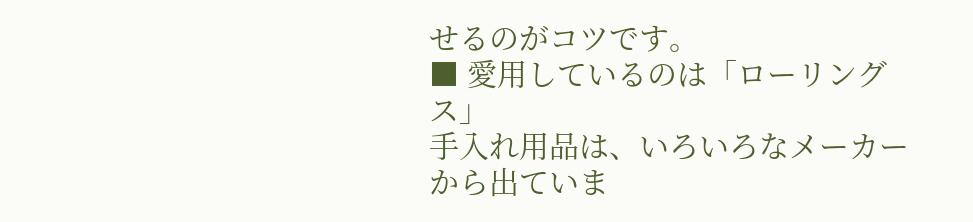せるのがコツです。
■ 愛用しているのは「ローリングス」
手入れ用品は、いろいろなメーカーから出ていま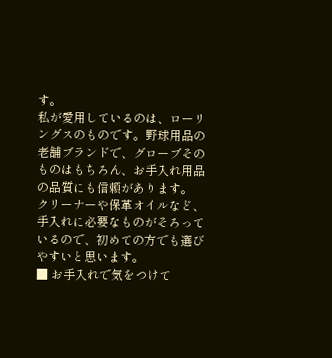す。
私が愛用しているのは、ローリングスのものです。野球用品の老舗ブランドで、グローブそのものはもちろん、お手入れ用品の品質にも信頼があります。
クリーナーや保革オイルなど、手入れに必要なものがそろっているので、初めての方でも選びやすいと思います。
■ お手入れで気をつけて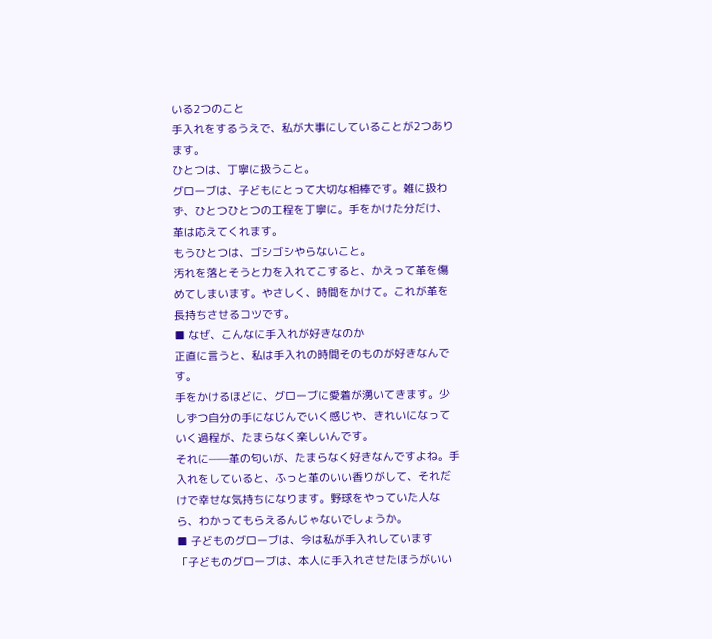いる2つのこと
手入れをするうえで、私が大事にしていることが2つあります。
ひとつは、丁寧に扱うこと。
グローブは、子どもにとって大切な相棒です。雑に扱わず、ひとつひとつの工程を丁寧に。手をかけた分だけ、革は応えてくれます。
もうひとつは、ゴシゴシやらないこと。
汚れを落とそうと力を入れてこすると、かえって革を傷めてしまいます。やさしく、時間をかけて。これが革を長持ちさせるコツです。
■ なぜ、こんなに手入れが好きなのか
正直に言うと、私は手入れの時間そのものが好きなんです。
手をかけるほどに、グローブに愛着が湧いてきます。少しずつ自分の手になじんでいく感じや、きれいになっていく過程が、たまらなく楽しいんです。
それに——革の匂いが、たまらなく好きなんですよね。手入れをしていると、ふっと革のいい香りがして、それだけで幸せな気持ちになります。野球をやっていた人なら、わかってもらえるんじゃないでしょうか。
■ 子どものグローブは、今は私が手入れしています
「子どものグローブは、本人に手入れさせたほうがいい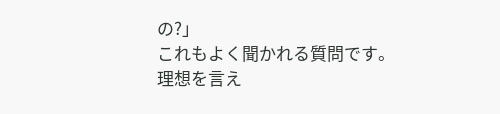の?」
これもよく聞かれる質問です。
理想を言え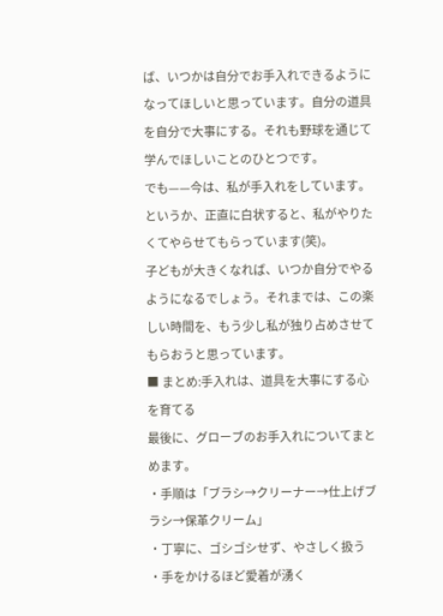ば、いつかは自分でお手入れできるようになってほしいと思っています。自分の道具を自分で大事にする。それも野球を通じて学んでほしいことのひとつです。
でも——今は、私が手入れをしています。
というか、正直に白状すると、私がやりたくてやらせてもらっています(笑)。
子どもが大きくなれば、いつか自分でやるようになるでしょう。それまでは、この楽しい時間を、もう少し私が独り占めさせてもらおうと思っています。
■ まとめ:手入れは、道具を大事にする心を育てる
最後に、グローブのお手入れについてまとめます。
・手順は「ブラシ→クリーナー→仕上げブラシ→保革クリーム」
・丁寧に、ゴシゴシせず、やさしく扱う
・手をかけるほど愛着が湧く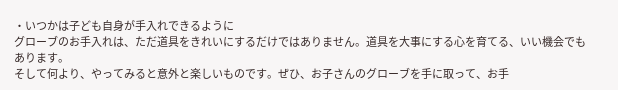・いつかは子ども自身が手入れできるように
グローブのお手入れは、ただ道具をきれいにするだけではありません。道具を大事にする心を育てる、いい機会でもあります。
そして何より、やってみると意外と楽しいものです。ぜひ、お子さんのグローブを手に取って、お手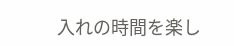入れの時間を楽し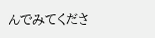んでみてくださ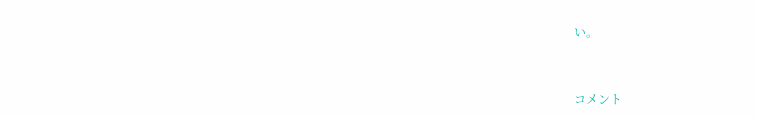い。



コメント